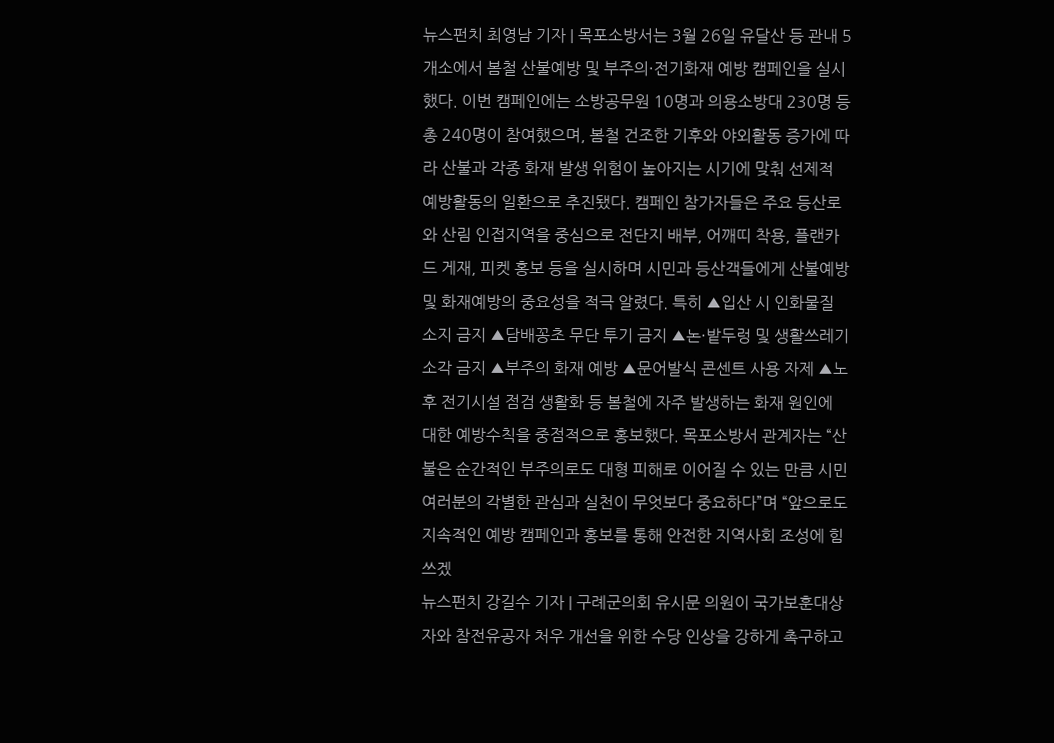뉴스펀치 최영남 기자 | 목포소방서는 3월 26일 유달산 등 관내 5개소에서 봄철 산불예방 및 부주의·전기화재 예방 캠페인을 실시했다. 이번 캠페인에는 소방공무원 10명과 의용소방대 230명 등 총 240명이 참여했으며, 봄철 건조한 기후와 야외활동 증가에 따라 산불과 각종 화재 발생 위험이 높아지는 시기에 맞춰 선제적 예방활동의 일환으로 추진됐다. 캠페인 참가자들은 주요 등산로와 산림 인접지역을 중심으로 전단지 배부, 어깨띠 착용, 플랜카드 게재, 피켓 홍보 등을 실시하며 시민과 등산객들에게 산불예방 및 화재예방의 중요성을 적극 알렸다. 특히 ▲입산 시 인화물질 소지 금지 ▲담배꽁초 무단 투기 금지 ▲논·밭두렁 및 생활쓰레기 소각 금지 ▲부주의 화재 예방 ▲문어발식 콘센트 사용 자제 ▲노후 전기시설 점검 생활화 등 봄철에 자주 발생하는 화재 원인에 대한 예방수칙을 중점적으로 홍보했다. 목포소방서 관계자는 “산불은 순간적인 부주의로도 대형 피해로 이어질 수 있는 만큼 시민 여러분의 각별한 관심과 실천이 무엇보다 중요하다”며 “앞으로도 지속적인 예방 캠페인과 홍보를 통해 안전한 지역사회 조성에 힘쓰겠
뉴스펀치 강길수 기자 | 구례군의회 유시문 의원이 국가보훈대상자와 참전유공자 처우 개선을 위한 수당 인상을 강하게 촉구하고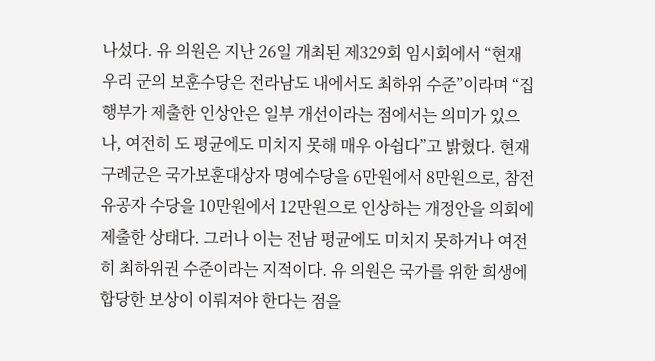나섰다. 유 의원은 지난 26일 개최된 제329회 임시회에서 “현재 우리 군의 보훈수당은 전라남도 내에서도 최하위 수준”이라며 “집행부가 제출한 인상안은 일부 개선이라는 점에서는 의미가 있으나, 여전히 도 평균에도 미치지 못해 매우 아쉽다”고 밝혔다. 현재 구례군은 국가보훈대상자 명예수당을 6만원에서 8만원으로, 참전유공자 수당을 10만원에서 12만원으로 인상하는 개정안을 의회에 제출한 상태다. 그러나 이는 전남 평균에도 미치지 못하거나 여전히 최하위권 수준이라는 지적이다. 유 의원은 국가를 위한 희생에 합당한 보상이 이뤄져야 한다는 점을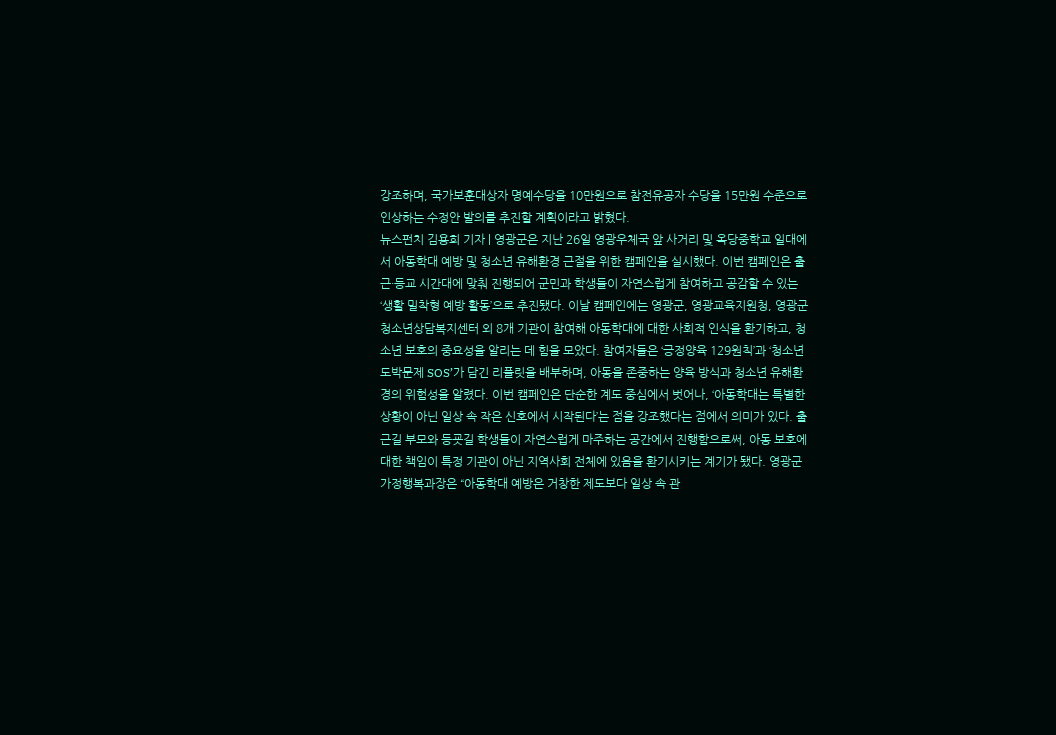강조하며, 국가보훈대상자 명예수당을 10만원으로 참전유공자 수당을 15만원 수준으로 인상하는 수정안 발의를 추진할 계획이라고 밝혔다.
뉴스펀치 김용희 기자 | 영광군은 지난 26일 영광우체국 앞 사거리 및 옥당중학교 일대에서 아동학대 예방 및 청소년 유해환경 근절을 위한 캠페인을 실시했다. 이번 캠페인은 출근·등교 시간대에 맞춰 진행되어 군민과 학생들이 자연스럽게 참여하고 공감할 수 있는 ‘생활 밀착형 예방 활동’으로 추진됐다. 이날 캠페인에는 영광군, 영광교육지원청, 영광군청소년상담복지센터 외 8개 기관이 참여해 아동학대에 대한 사회적 인식을 환기하고, 청소년 보호의 중요성을 알리는 데 힘을 모았다. 참여자들은 ‘긍정양육 129원칙’과 ‘청소년 도박문제 SOS’가 담긴 리플릿을 배부하며, 아동을 존중하는 양육 방식과 청소년 유해환경의 위험성을 알렸다. 이번 캠페인은 단순한 계도 중심에서 벗어나, ‘아동학대는 특별한 상황이 아닌 일상 속 작은 신호에서 시작된다’는 점을 강조했다는 점에서 의미가 있다. 출근길 부모와 등굣길 학생들이 자연스럽게 마주하는 공간에서 진행함으로써, 아동 보호에 대한 책임이 특정 기관이 아닌 지역사회 전체에 있음을 환기시키는 계기가 됐다. 영광군 가정행복과장은 “아동학대 예방은 거창한 제도보다 일상 속 관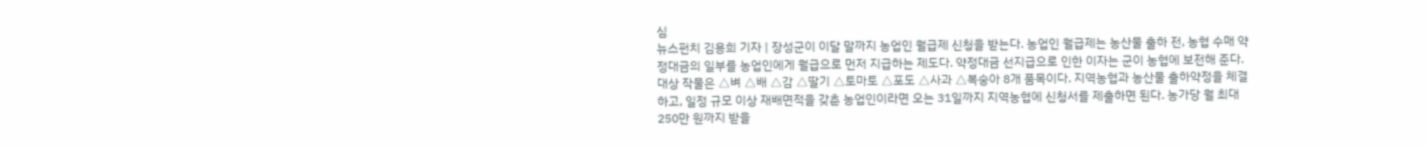심
뉴스펀치 김용희 기자 | 장성군이 이달 말까지 농업인 월급제 신청을 받는다. 농업인 월급제는 농산물 출하 전, 농협 수매 약정대금의 일부를 농업인에게 월급으로 먼저 지급하는 제도다. 약정대금 선지급으로 인한 이자는 군이 농협에 보전해 준다. 대상 작물은 △벼 △배 △감 △딸기 △토마토 △포도 △사과 △복숭아 8개 품목이다. 지역농협과 농산물 출하약정을 체결하고, 일정 규모 이상 재배면적을 갖춘 농업인이라면 오는 31일까지 지역농협에 신청서를 제출하면 된다. 농가당 월 최대 250만 원까지 받을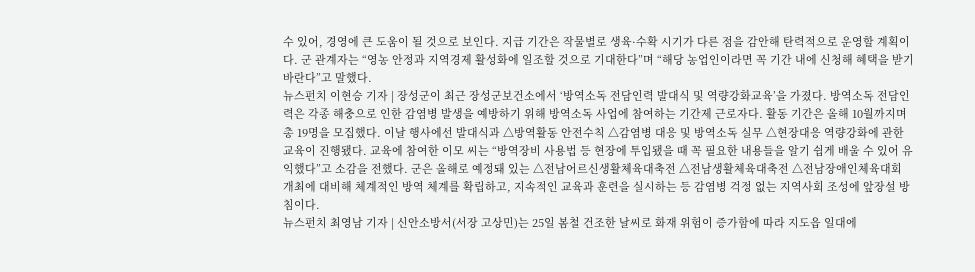수 있어, 경영에 큰 도움이 될 것으로 보인다. 지급 기간은 작물별로 생육·수확 시기가 다른 점을 감안해 탄력적으로 운영할 계획이다. 군 관계자는 “영농 안정과 지역경제 활성화에 일조할 것으로 기대한다”며 “해당 농업인이라면 꼭 기간 내에 신청해 혜택을 받기 바란다”고 말했다.
뉴스펀치 이현승 기자 | 장성군이 최근 장성군보건소에서 ‘방역소독 전담인력 발대식 및 역량강화교육’을 가졌다. 방역소독 전담인력은 각종 해충으로 인한 감염병 발생을 예방하기 위해 방역소독 사업에 참여하는 기간제 근로자다. 활동 기간은 올해 10월까지며 총 19명을 모집했다. 이날 행사에선 발대식과 △방역활동 안전수칙 △감염병 대응 및 방역소독 실무 △현장대응 역량강화에 관한 교육이 진행됐다. 교육에 참여한 이모 씨는 “방역장비 사용법 등 현장에 투입됐을 때 꼭 필요한 내용들을 알기 쉽게 배울 수 있어 유익했다”고 소감을 전했다. 군은 올해로 예정돼 있는 △전남어르신생활체육대축전 △전남생활체육대축전 △전남장애인체육대회 개최에 대비해 체계적인 방역 체계를 확립하고, 지속적인 교육과 훈련을 실시하는 등 감염병 걱정 없는 지역사회 조성에 앞장설 방침이다.
뉴스펀치 최영남 기자 | 신안소방서(서장 고상민)는 25일 봄철 건조한 날씨로 화재 위험이 증가함에 따라 지도읍 일대에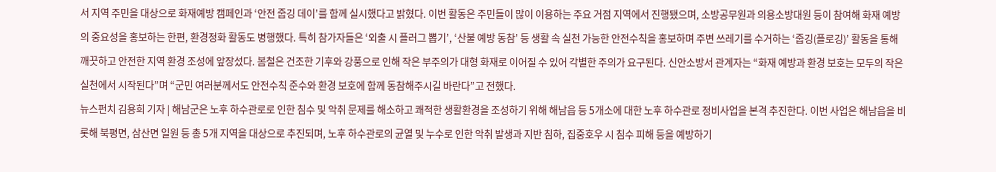서 지역 주민을 대상으로 화재예방 캠페인과 ‘안전 줍깅 데이’를 함께 실시했다고 밝혔다. 이번 활동은 주민들이 많이 이용하는 주요 거점 지역에서 진행됐으며, 소방공무원과 의용소방대원 등이 참여해 화재 예방의 중요성을 홍보하는 한편, 환경정화 활동도 병행했다. 특히 참가자들은 ‘외출 시 플러그 뽑기’, ‘산불 예방 동참’ 등 생활 속 실천 가능한 안전수칙을 홍보하며 주변 쓰레기를 수거하는 ‘줍깅(플로깅)’ 활동을 통해 깨끗하고 안전한 지역 환경 조성에 앞장섰다. 봄철은 건조한 기후와 강풍으로 인해 작은 부주의가 대형 화재로 이어질 수 있어 각별한 주의가 요구된다. 신안소방서 관계자는 “화재 예방과 환경 보호는 모두의 작은 실천에서 시작된다”며 “군민 여러분께서도 안전수칙 준수와 환경 보호에 함께 동참해주시길 바란다”고 전했다.
뉴스펀치 김용희 기자 | 해남군은 노후 하수관로로 인한 침수 및 악취 문제를 해소하고 쾌적한 생활환경을 조성하기 위해 해남읍 등 5개소에 대한 노후 하수관로 정비사업을 본격 추진한다. 이번 사업은 해남읍을 비롯해 북평면, 삼산면 일원 등 총 5개 지역을 대상으로 추진되며, 노후 하수관로의 균열 및 누수로 인한 악취 발생과 지반 침하, 집중호우 시 침수 피해 등을 예방하기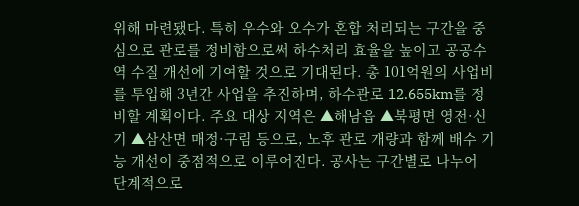위해 마련됐다. 특히 우수와 오수가 혼합 처리되는 구간을 중심으로 관로를 정비함으로써 하수처리 효율을 높이고 공공수역 수질 개선에 기여할 것으로 기대된다. 총 101억원의 사업비를 투입해 3년간 사업을 추진하며, 하수관로 12.655km를 정비할 계획이다. 주요 대상 지역은 ▲해남읍 ▲북평면 영전·신기 ▲삼산면 매정·구림 등으로, 노후 관로 개량과 함께 배수 기능 개선이 중점적으로 이루어진다. 공사는 구간별로 나누어 단계적으로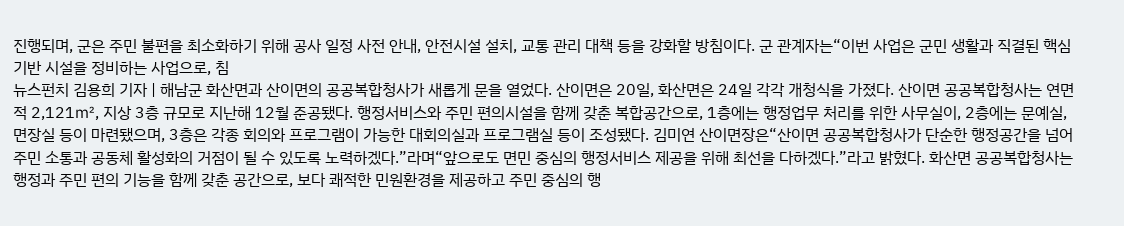진행되며, 군은 주민 불편을 최소화하기 위해 공사 일정 사전 안내, 안전시설 설치, 교통 관리 대책 등을 강화할 방침이다. 군 관계자는“이번 사업은 군민 생활과 직결된 핵심 기반 시설을 정비하는 사업으로, 침
뉴스펀치 김용희 기자 | 해남군 화산면과 산이면의 공공복합청사가 새롭게 문을 열었다. 산이면은 20일, 화산면은 24일 각각 개청식을 가졌다. 산이면 공공복합청사는 연면적 2,121㎡, 지상 3층 규모로 지난해 12월 준공됐다. 행정서비스와 주민 편의시설을 함께 갖춘 복합공간으로, 1층에는 행정업무 처리를 위한 사무실이, 2층에는 문예실, 면장실 등이 마련됐으며, 3층은 각종 회의와 프로그램이 가능한 대회의실과 프로그램실 등이 조성됐다. 김미연 산이면장은“산이면 공공복합청사가 단순한 행정공간을 넘어 주민 소통과 공동체 활성화의 거점이 될 수 있도록 노력하겠다.”라며“앞으로도 면민 중심의 행정서비스 제공을 위해 최선을 다하겠다.”라고 밝혔다. 화산면 공공복합청사는 행정과 주민 편의 기능을 함께 갖춘 공간으로, 보다 쾌적한 민원환경을 제공하고 주민 중심의 행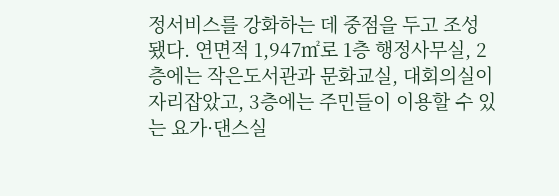정서비스를 강화하는 데 중점을 두고 조성됐다. 연면적 1,947㎡로 1층 행정사무실, 2층에는 작은도서관과 문화교실, 대회의실이 자리잡았고, 3층에는 주민들이 이용할 수 있는 요가·댄스실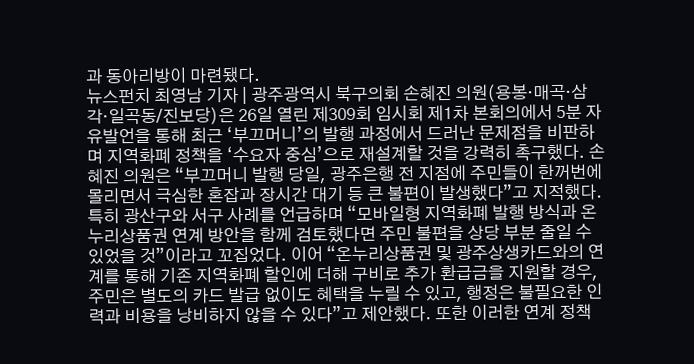과 동아리방이 마련됐다.
뉴스펀치 최영남 기자 | 광주광역시 북구의회 손혜진 의원(용봉·매곡·삼각·일곡동/진보당)은 26일 열린 제309회 임시회 제1차 본회의에서 5분 자유발언을 통해 최근 ‘부끄머니’의 발행 과정에서 드러난 문제점을 비판하며 지역화폐 정책을 ‘수요자 중심’으로 재설계할 것을 강력히 촉구했다. 손혜진 의원은 “부끄머니 발행 당일, 광주은행 전 지점에 주민들이 한꺼번에 몰리면서 극심한 혼잡과 장시간 대기 등 큰 불편이 발생했다”고 지적했다. 특히 광산구와 서구 사례를 언급하며 “모바일형 지역화폐 발행 방식과 온누리상품권 연계 방안을 함께 검토했다면 주민 불편을 상당 부분 줄일 수 있었을 것”이라고 꼬집었다. 이어 “온누리상품권 및 광주상생카드와의 연계를 통해 기존 지역화폐 할인에 더해 구비로 추가 환급금을 지원할 경우, 주민은 별도의 카드 발급 없이도 혜택을 누릴 수 있고, 행정은 불필요한 인력과 비용을 낭비하지 않을 수 있다”고 제안했다. 또한 이러한 연계 정책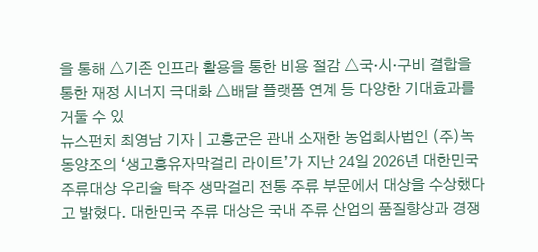을 통해 △기존 인프라 활용을 통한 비용 절감 △국·시·구비 결합을 통한 재정 시너지 극대화 △배달 플랫폼 연계 등 다양한 기대효과를 거둘 수 있
뉴스펀치 최영남 기자 | 고흥군은 관내 소재한 농업회사법인 (주)녹동양조의 ‘생고흥유자막걸리 라이트’가 지난 24일 2026년 대한민국 주류대상 우리술 탁주 생막걸리 전통 주류 부문에서 대상을 수상했다고 밝혔다. 대한민국 주류 대상은 국내 주류 산업의 품질향상과 경쟁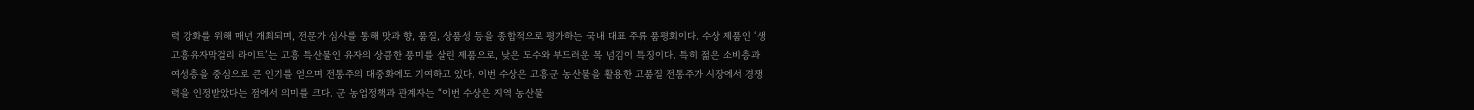력 강화를 위해 매년 개최되며, 전문가 심사를 통해 맛과 향, 품질, 상품성 등을 종합적으로 평가하는 국내 대표 주류 품평회이다. 수상 제품인 ‘생고흥유자막걸리 라이트’는 고흥 특산물인 유자의 상큼한 풍미를 살린 제품으로, 낮은 도수와 부드러운 목 넘김이 특징이다. 특히 젊은 소비층과 여성층을 중심으로 큰 인기를 얻으며 전통주의 대중화에도 기여하고 있다. 이번 수상은 고흥군 농산물을 활용한 고품질 전통주가 시장에서 경쟁력을 인정받았다는 점에서 의미를 크다. 군 농업정책과 관계자는 “이번 수상은 지역 농산물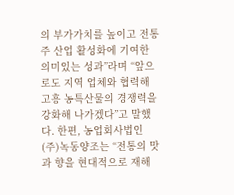의 부가가치를 높이고 전통주 산업 활성화에 기여한 의미있는 성과”라며 “앞으로도 지역 업체와 협력해 고흥 농특산물의 경쟁력을 강화해 나가겠다”고 말했다. 한편, 농업회사법인 (주)녹동양조는 “전통의 맛과 향을 현대적으로 재해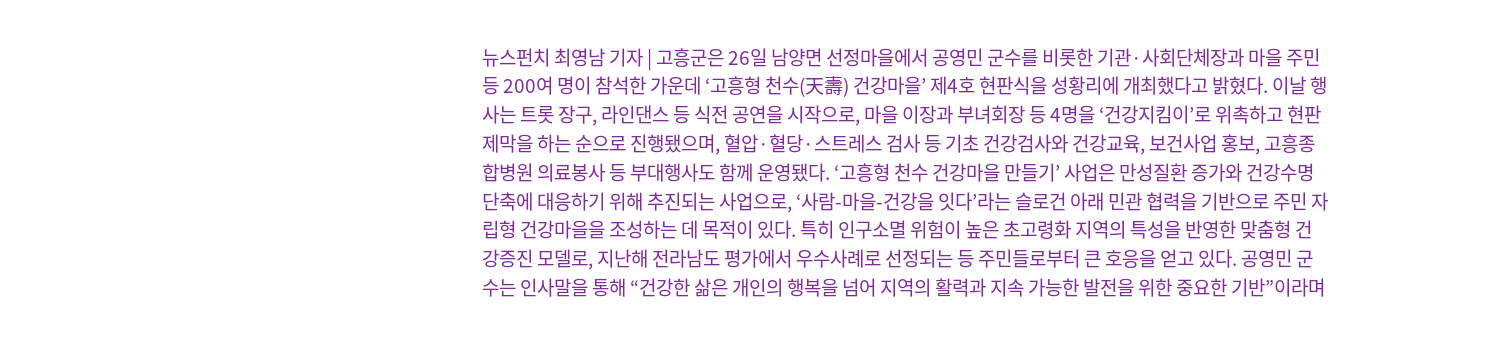뉴스펀치 최영남 기자 | 고흥군은 26일 남양면 선정마을에서 공영민 군수를 비롯한 기관·사회단체장과 마을 주민 등 200여 명이 참석한 가운데 ‘고흥형 천수(天壽) 건강마을’ 제4호 현판식을 성황리에 개최했다고 밝혔다. 이날 행사는 트롯 장구, 라인댄스 등 식전 공연을 시작으로, 마을 이장과 부녀회장 등 4명을 ‘건강지킴이’로 위촉하고 현판 제막을 하는 순으로 진행됐으며, 혈압·혈당·스트레스 검사 등 기초 건강검사와 건강교육, 보건사업 홍보, 고흥종합병원 의료봉사 등 부대행사도 함께 운영됐다. ‘고흥형 천수 건강마을 만들기’ 사업은 만성질환 증가와 건강수명 단축에 대응하기 위해 추진되는 사업으로, ‘사람-마을-건강을 잇다’라는 슬로건 아래 민관 협력을 기반으로 주민 자립형 건강마을을 조성하는 데 목적이 있다. 특히 인구소멸 위험이 높은 초고령화 지역의 특성을 반영한 맞춤형 건강증진 모델로, 지난해 전라남도 평가에서 우수사례로 선정되는 등 주민들로부터 큰 호응을 얻고 있다. 공영민 군수는 인사말을 통해 “건강한 삶은 개인의 행복을 넘어 지역의 활력과 지속 가능한 발전을 위한 중요한 기반”이라며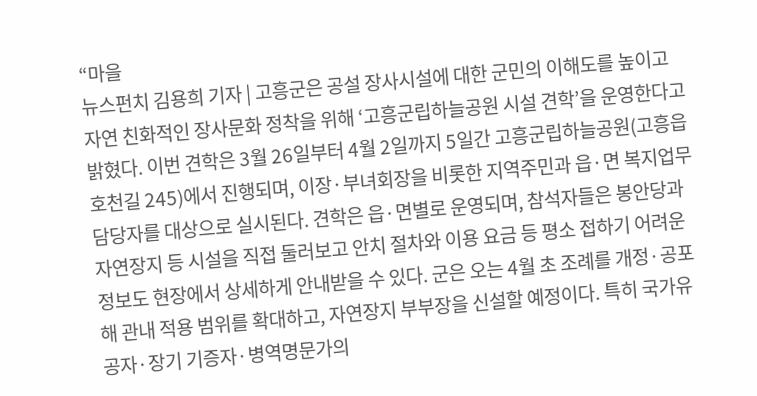“마을
뉴스펀치 김용희 기자 | 고흥군은 공설 장사시설에 대한 군민의 이해도를 높이고 자연 친화적인 장사문화 정착을 위해 ‘고흥군립하늘공원 시설 견학’을 운영한다고 밝혔다. 이번 견학은 3월 26일부터 4월 2일까지 5일간 고흥군립하늘공원(고흥읍 호천길 245)에서 진행되며, 이장·부녀회장을 비롯한 지역주민과 읍·면 복지업무 담당자를 대상으로 실시된다. 견학은 읍·면별로 운영되며, 참석자들은 봉안당과 자연장지 등 시설을 직접 둘러보고 안치 절차와 이용 요금 등 평소 접하기 어려운 정보도 현장에서 상세하게 안내받을 수 있다. 군은 오는 4월 초 조례를 개정·공포해 관내 적용 범위를 확대하고, 자연장지 부부장을 신설할 예정이다. 특히 국가유공자·장기 기증자·병역명문가의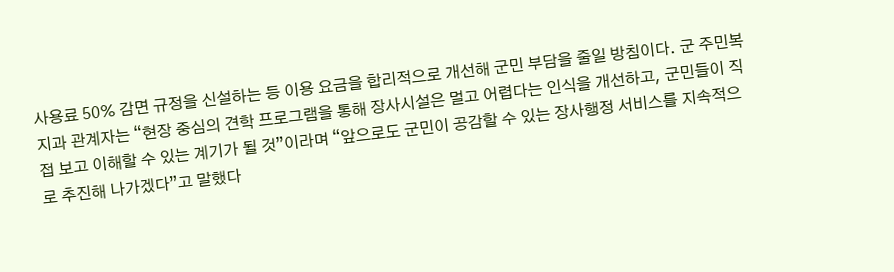사용료 50% 감면 규정을 신설하는 등 이용 요금을 합리적으로 개선해 군민 부담을 줄일 방침이다. 군 주민복지과 관계자는 “현장 중심의 견학 프로그램을 통해 장사시설은 멀고 어렵다는 인식을 개선하고, 군민들이 직접 보고 이해할 수 있는 계기가 될 것”이라며 “앞으로도 군민이 공감할 수 있는 장사행정 서비스를 지속적으로 추진해 나가겠다”고 말했다